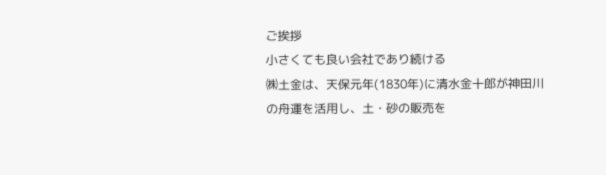ご挨拶
小さくても良い会社であり続ける
㈱土金は、天保元年(1830年)に清水金十郎が神田川の舟運を活用し、土・砂の販売を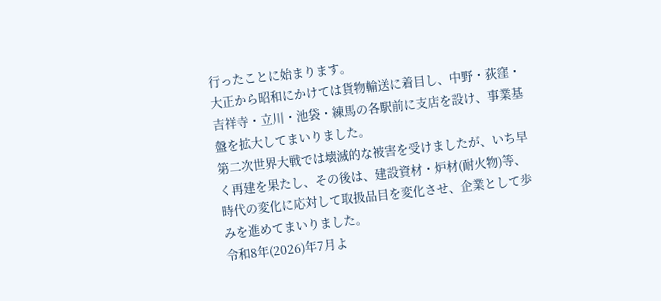行ったことに始まります。
大正から昭和にかけては貨物輸送に着目し、中野・荻窪・吉祥寺・立川・池袋・練馬の各駅前に支店を設け、事業基盤を拡大してまいりました。
第二次世界大戦では壊滅的な被害を受けましたが、いち早く再建を果たし、その後は、建設資材・炉材(耐火物)等、時代の変化に応対して取扱品目を変化させ、企業として歩みを進めてまいりました。
令和8年(2026)年7月よ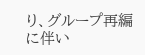り、グループ再編に伴い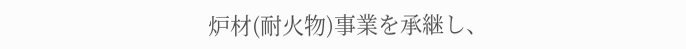炉材(耐火物)事業を承継し、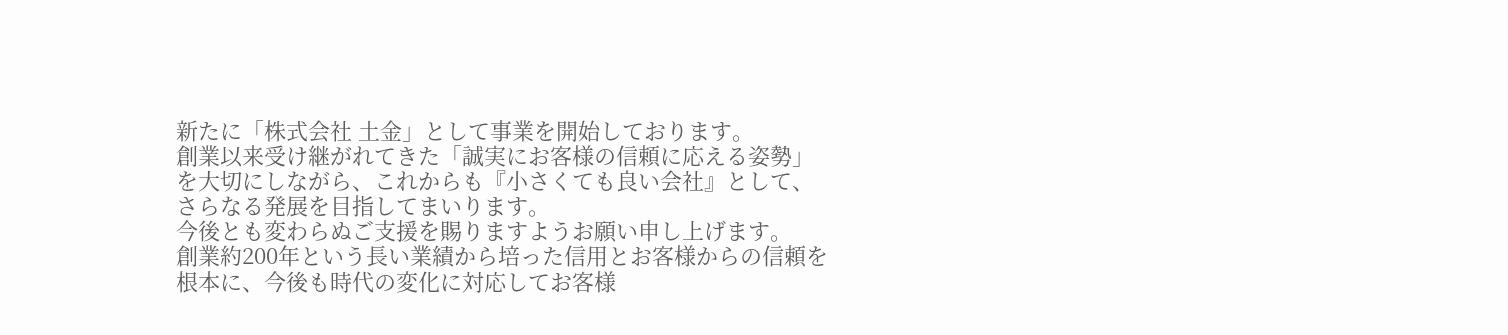新たに「株式会社 土金」として事業を開始しております。
創業以来受け継がれてきた「誠実にお客様の信頼に応える姿勢」を大切にしながら、これからも『小さくても良い会社』として、さらなる発展を目指してまいります。
今後とも変わらぬご支援を賜りますようお願い申し上げます。
創業約200年という長い業績から培った信用とお客様からの信頼を根本に、今後も時代の変化に対応してお客様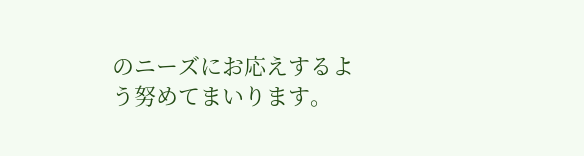のニーズにお応えするよう努めてまいります。